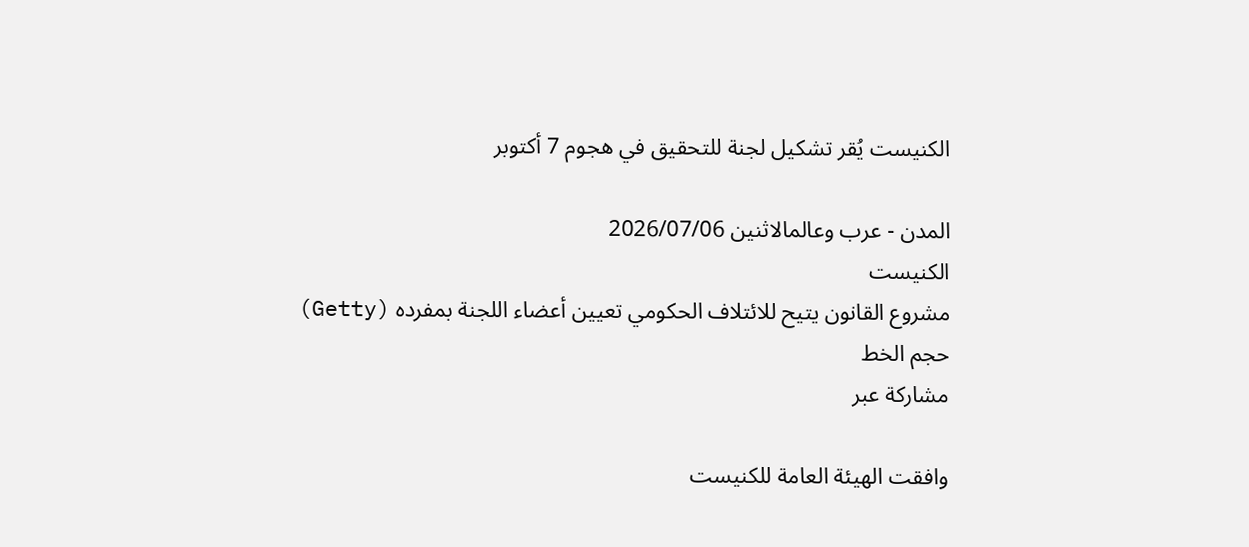الكنيست يُقر تشكيل لجنة للتحقيق في هجوم 7 أكتوبر

المدن - عرب وعالمالاثنين 2026/07/06
الكنيست
مشروع القانون يتيح للائتلاف الحكومي تعيين أعضاء اللجنة بمفرده (Getty)
حجم الخط
مشاركة عبر

وافقت الهيئة العامة للكنيست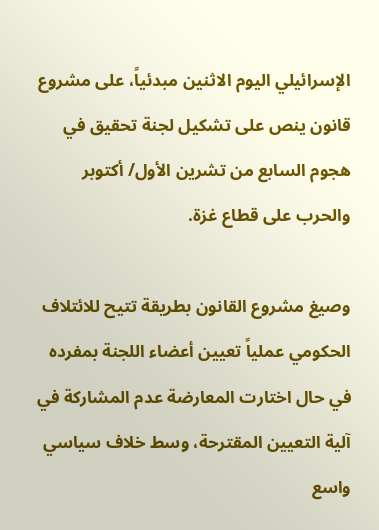الإسرائيلي اليوم الاثنين مبدئياً، على مشروع قانون ينص على تشكيل لجنة تحقيق في هجوم السابع من تشرين الأول/ أكتوبر والحرب على قطاع غزة.

وصيغ مشروع القانون بطريقة تتيح للائتلاف الحكومي عملياً تعيين أعضاء اللجنة بمفرده في حال اختارت المعارضة عدم المشاركة في آلية التعيين المقترحة، وسط خلاف سياسي واسع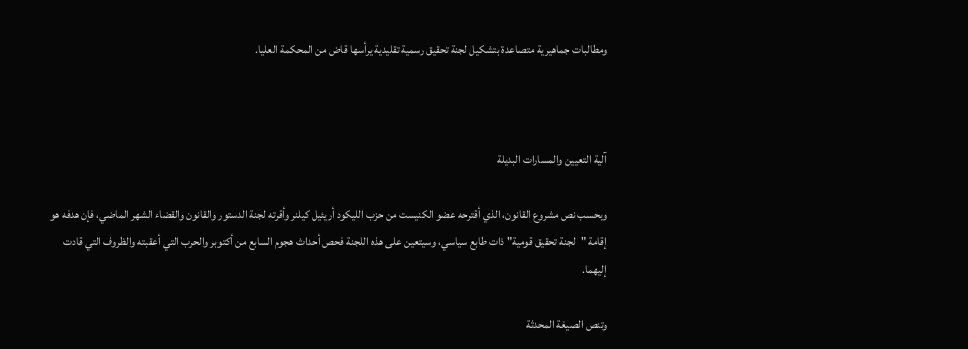ومطالبات جماهيرية متصاعدة بتشكيل لجنة تحقيق رسمية تقليدية يرأسها قاض من المحكمة العليا.



آلية التعيين والمسارات البديلة

وبحسب نص مشروع القانون، الذي أقترحه عضو الكنيست من حزب الليكود أريئيل كيلنر وأقرته لجنة الدستور والقانون والقضاء الشهر الماضي، فإن هدفه هو إقامة "لجنة تحقيق قومية" ذات طابع سياسي، وسيتعين على هذه اللجنة فحص أحداث هجوم السابع من أكتوبر والحرب التي أعقبته والظروف التي قادت إليهما.

وتنص الصيغة المحدثة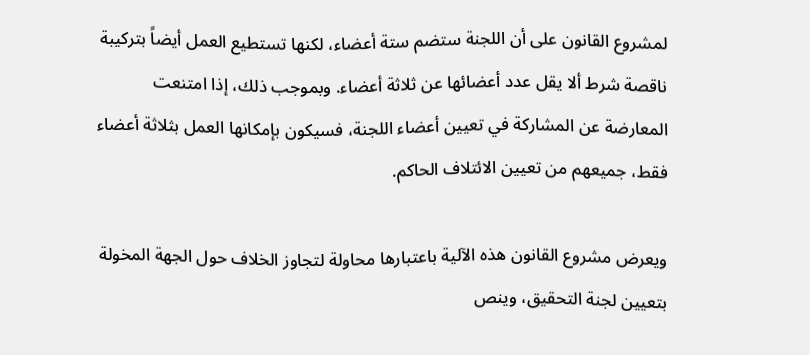لمشروع القانون على أن اللجنة ستضم ستة أعضاء، لكنها تستطيع العمل أيضاً بتركيبة ناقصة شرط ألا يقل عدد أعضائها عن ثلاثة أعضاء. وبموجب ذلك، إذا امتنعت المعارضة عن المشاركة في تعيين أعضاء اللجنة، فسيكون بإمكانها العمل بثلاثة أعضاء فقط، جميعهم من تعيين الائتلاف الحاكم.

ويعرض مشروع القانون هذه الآلية باعتبارها محاولة لتجاوز الخلاف حول الجهة المخولة بتعيين لجنة التحقيق، وينص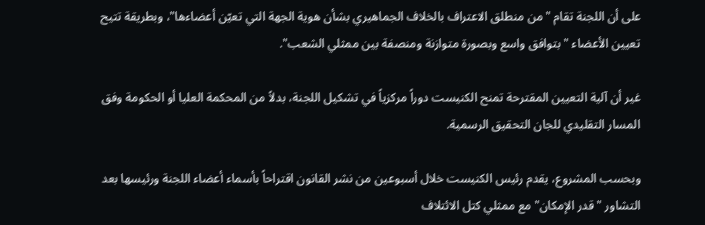على أن اللجنة تقام "من منطلق الاعتراف بالخلاف الجماهيري بشأن هوية الجهة التي تعيّن أعضاءها"، وبطريقة تتيح تعيين الأعضاء "بتوافق واسع وبصورة متوازنة ومنصفة بين ممثلي الشعب".

غير أن آلية التعيين المقترحة تمنح الكنيست دوراً مركزياً في تشكيل اللجنة، بدلاً من المحكمة العليا أو الحكومة وفق المسار التقليدي للجان التحقيق الرسمية.

وبحسب المشروع، يقدم رئيس الكنيست خلال أسبوعين من نشر القانون اقتراحاً بأسماء أعضاء اللجنة ورئيسها بعد التشاور "قدر الإمكان" مع ممثلي كتل الائتلاف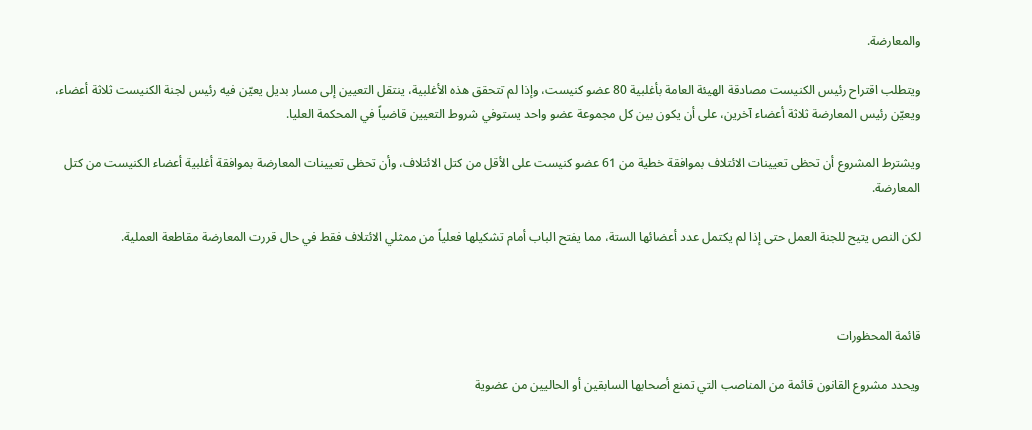والمعارضة.

ويتطلب اقتراح رئيس الكنيست مصادقة الهيئة العامة بأغلبية 80 عضو كنيست، وإذا لم تتحقق هذه الأغلبية، ينتقل التعيين إلى مسار بديل يعيّن فيه رئيس لجنة الكنيست ثلاثة أعضاء، ويعيّن رئيس المعارضة ثلاثة أعضاء آخرين، على أن يكون بين كل مجموعة عضو واحد يستوفي شروط التعيين قاضياً في المحكمة العليا.

ويشترط المشروع أن تحظى تعيينات الائتلاف بموافقة خطية من 61 عضو كنيست على الأقل من كتل الائتلاف، وأن تحظى تعيينات المعارضة بموافقة أغلبية أعضاء الكنيست من كتل المعارضة.

لكن النص يتيح للجنة العمل حتى إذا لم يكتمل عدد أعضائها الستة، مما يفتح الباب أمام تشكيلها فعلياً من ممثلي الائتلاف فقط في حال قررت المعارضة مقاطعة العملية.



قائمة المحظورات

ويحدد مشروع القانون قائمة من المناصب التي تمنع أصحابها السابقين أو الحاليين من عضوية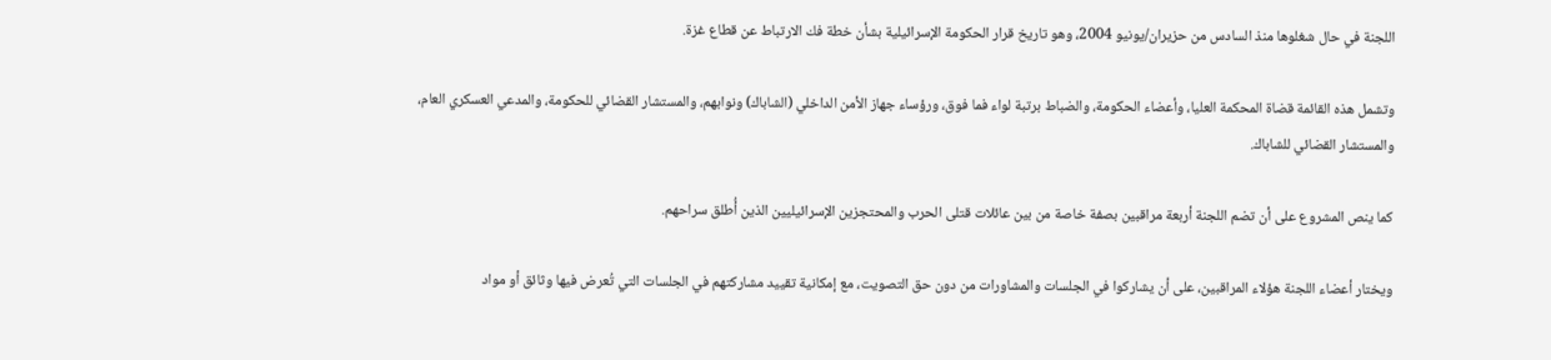اللجنة في حال شغلوها منذ السادس من حزيران/يونيو 2004، وهو تاريخ قرار الحكومة الإسرائيلية بشأن خطة فك الارتباط عن قطاع غزة.

وتشمل هذه القائمة قضاة المحكمة العليا، وأعضاء الحكومة، والضباط برتبة لواء فما فوق، ورؤساء جهاز الأمن الداخلي (الشاباك) ونوابهم، والمستشار القضائي للحكومة، والمدعي العسكري العام، والمستشار القضائي للشاباك.

كما ينص المشروع على أن تضم اللجنة أربعة مراقبين بصفة خاصة من بين عائلات قتلى الحرب والمحتجزين الإسرائيليين الذين أُطلق سراحهم.

ويختار أعضاء اللجنة هؤلاء المراقبين، على أن يشاركوا في الجلسات والمشاورات من دون حق التصويت، مع إمكانية تقييد مشاركتهم في الجلسات التي تُعرض فيها وثائق أو مواد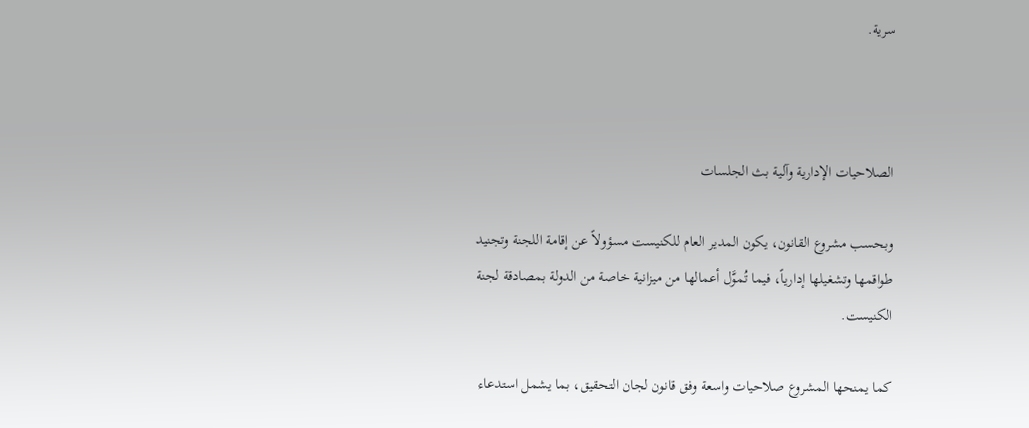سرية.



الصلاحيات الإدارية وآلية بث الجلسات

وبحسب مشروع القانون، يكون المدير العام للكنيست مسؤولاً عن إقامة اللجنة وتجنيد طواقمها وتشغيلها إدارياً، فيما تُموَّل أعمالها من ميزانية خاصة من الدولة بمصادقة لجنة الكنيست.

كما يمنحها المشروع صلاحيات واسعة وفق قانون لجان التحقيق، بما يشمل استدعاء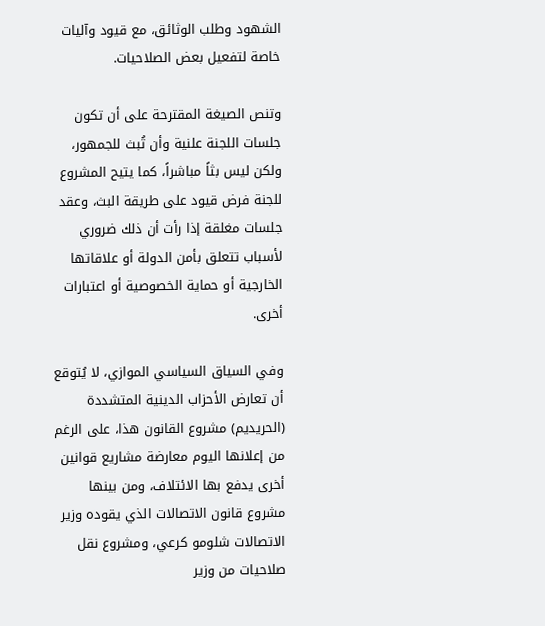الشهود وطلب الوثائق، مع قيود وآليات خاصة لتفعيل بعض الصلاحيات.

وتنص الصيغة المقترحة على أن تكون جلسات اللجنة علنية وأن تُبث للجمهور، ولكن ليس بثاً مباشراً، كما يتيح المشروع للجنة فرض قيود على طريقة البث، وعقد جلسات مغلقة إذا رأت أن ذلك ضروري لأسباب تتعلق بأمن الدولة أو علاقاتها الخارجية أو حماية الخصوصية أو اعتبارات أخرى.

وفي السياق السياسي الموازي، لا يُتوقع أن تعارض الأحزاب الدينية المتشددة (الحريديم) مشروع القانون هذا، على الرغم من إعلانها اليوم معارضة مشاريع قوانين أخرى يدفع بها الائتلاف، ومن بينها مشروع قانون الاتصالات الذي يقوده وزير الاتصالات شلومو كرعي، ومشروع نقل صلاحيات من وزير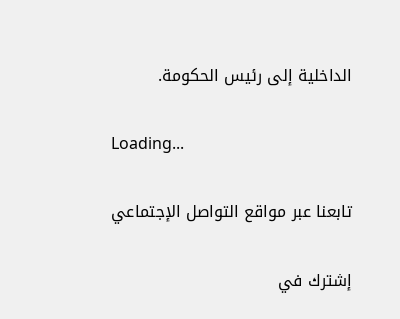الداخلية إلى رئيس الحكومة.

Loading...

تابعنا عبر مواقع التواصل الإجتماعي

إشترك في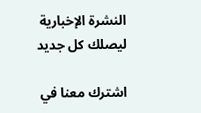النشرة الإخبارية ليصلك كل جديد

اشترك معنا في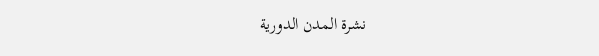نشرة المدن الدورية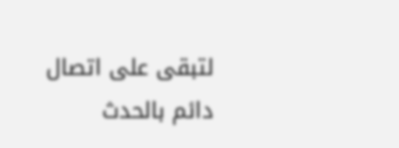لتبقى على اتصال دائم بالحدث